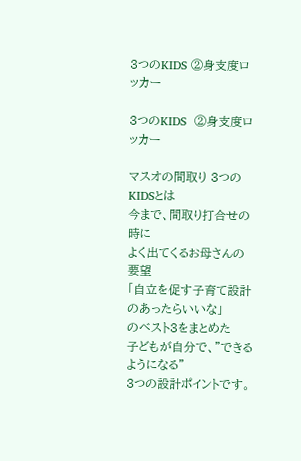3つのKIDS ②身支度ロッカー

3つのKIDS  ②身支度ロッカー

マスオの間取り 3つのKIDSとは
今まで、間取り打合せの時に
よく出てくるお母さんの要望
「自立を促す子育て設計のあったらいいな」
のベスト3をまとめた
子どもが自分で、”できるようになる”
3つの設計ポイントです。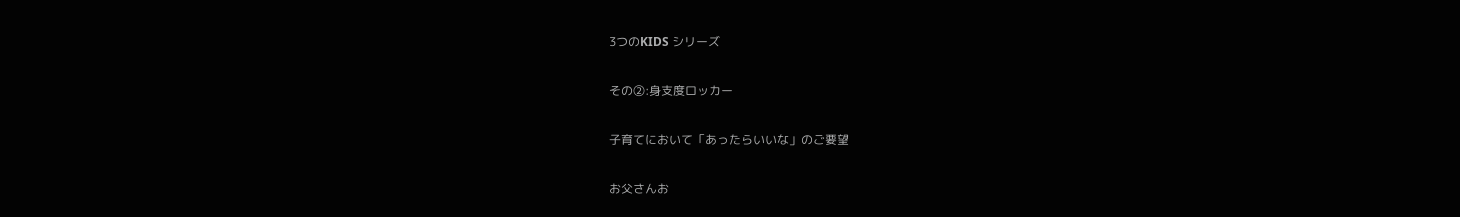3つのKIDS シリーズ

その②:身支度ロッカー

子育てにおいて「あったらいいな」のご要望

お父さんお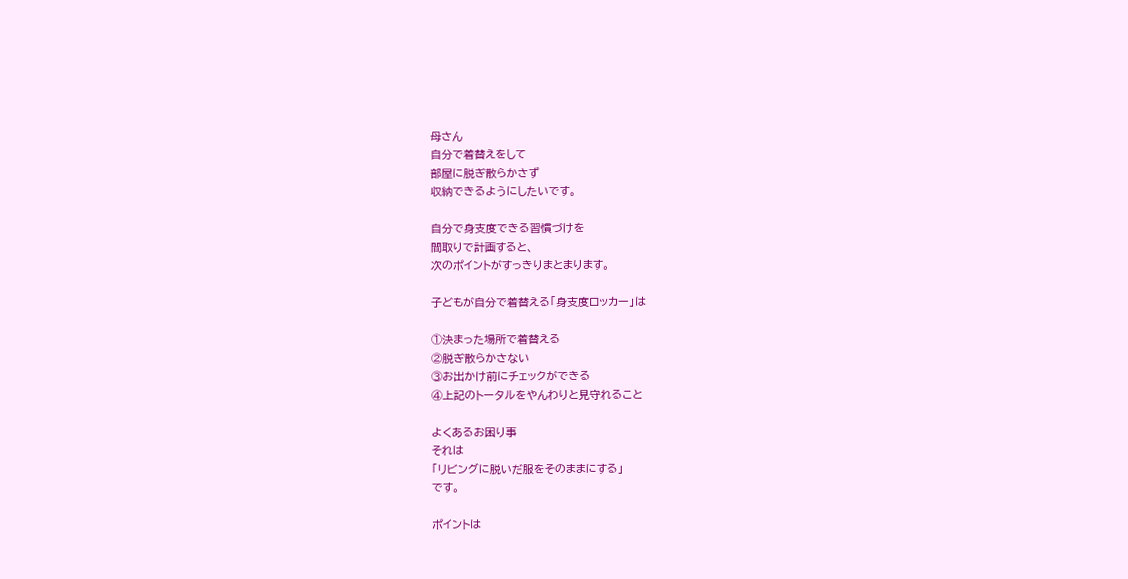母さん
自分で着替えをして
部屋に脱ぎ散らかさず
収納できるようにしたいです。

自分で身支度できる習慣づけを
間取りで計画すると、
次のポイントがすっきりまとまります。

子どもが自分で着替える「身支度ロッカー」は

①決まった場所で着替える
②脱ぎ散らかさない
③お出かけ前にチェックができる
④上記のトータルをやんわりと見守れること

よくあるお困り事
それは
「リビングに脱いだ服をそのままにする」
です。

ポイントは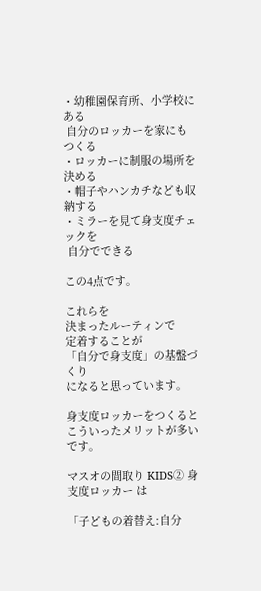・幼稚園保育所、小学校にある
 自分のロッカーを家にもつくる
・ロッカーに制服の場所を決める
・帽子やハンカチなども収納する
・ミラーを見て身支度チェックを
 自分でできる

この4点です。

これらを
決まったルーティンで
定着することが
「自分で身支度」の基盤づくり
になると思っています。

身支度ロッカーをつくると
こういったメリットが多いです。

マスオの間取り KIDS② 身支度ロッカー は

「子どもの着替え:自分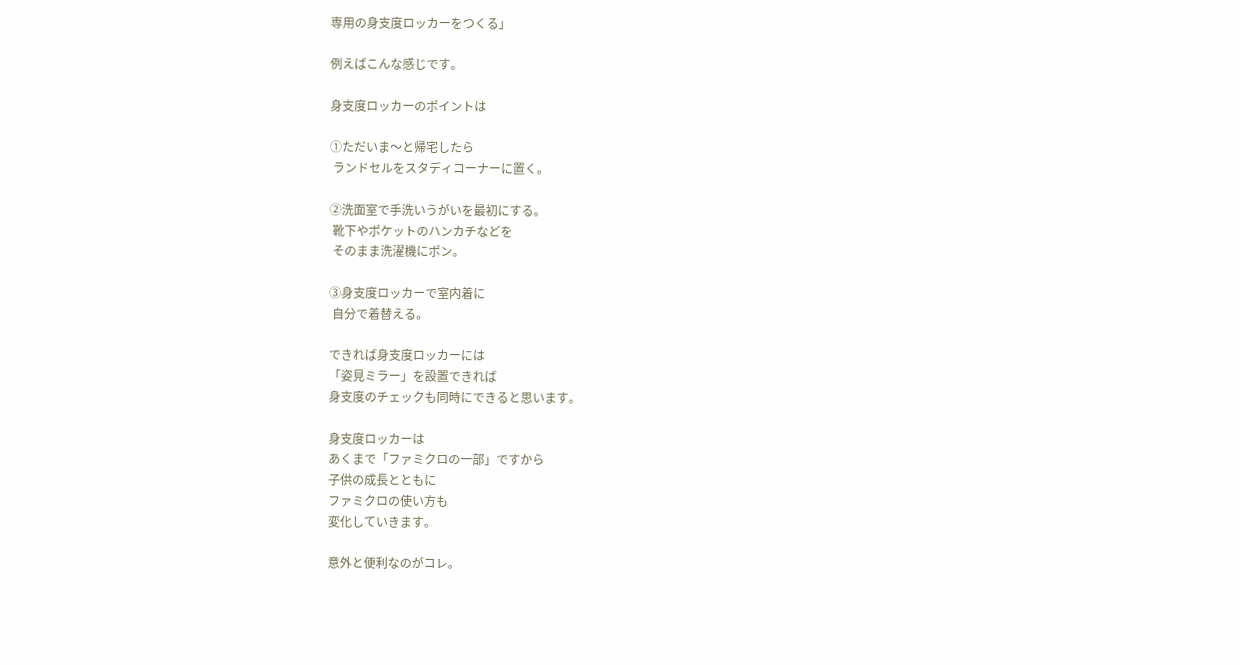専用の身支度ロッカーをつくる」

例えばこんな感じです。

身支度ロッカーのポイントは

①ただいま〜と帰宅したら
 ランドセルをスタディコーナーに置く。

②洗面室で手洗いうがいを最初にする。
 靴下やポケットのハンカチなどを
 そのまま洗濯機にポン。

③身支度ロッカーで室内着に
 自分で着替える。

できれば身支度ロッカーには
「姿見ミラー」を設置できれば
身支度のチェックも同時にできると思います。

身支度ロッカーは
あくまで「ファミクロの一部」ですから
子供の成長とともに
ファミクロの使い方も
変化していきます。

意外と便利なのがコレ。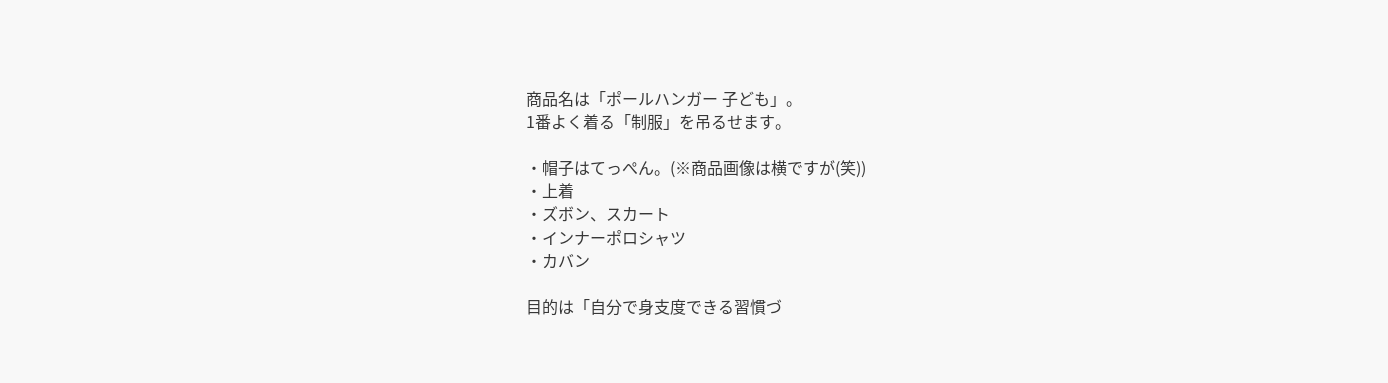商品名は「ポールハンガー 子ども」。
1番よく着る「制服」を吊るせます。

・帽子はてっぺん。(※商品画像は横ですが(笑))
・上着
・ズボン、スカート
・インナーポロシャツ
・カバン

目的は「自分で身支度できる習慣づ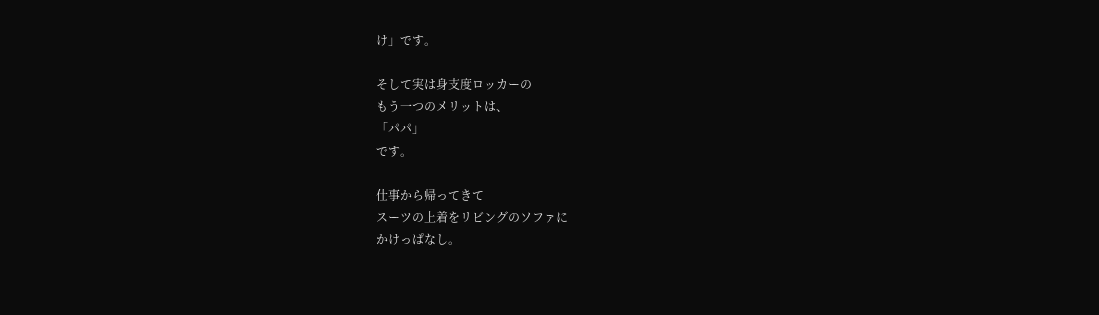け」です。

そして実は身支度ロッカーの
もう一つのメリットは、
「パパ」
です。

仕事から帰ってきて
スーツの上着をリビングのソファに
かけっぱなし。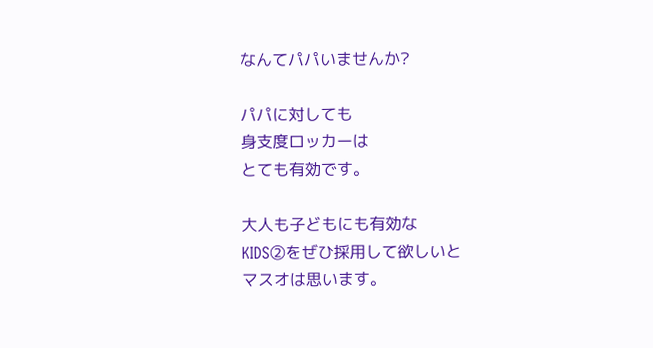なんてパパいませんか?

パパに対しても
身支度ロッカーは
とても有効です。

大人も子どもにも有効な
KIDS②をぜひ採用して欲しいと
マスオは思います。